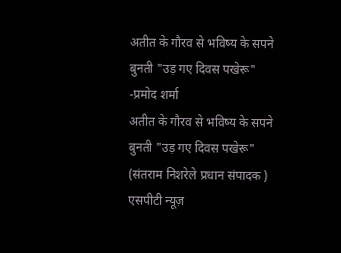अतीत के गौरव से भविष्य के सपने बुनती "उड़ गए दिवस पखेरू" -प्रमोद शर्मा
अतीत के गौरव से भविष्य के सपने बुनती "उड़ गए दिवस पखेरू"
(संतराम निशरेले प्रधान संपादक )
एसपीटी न्यूज़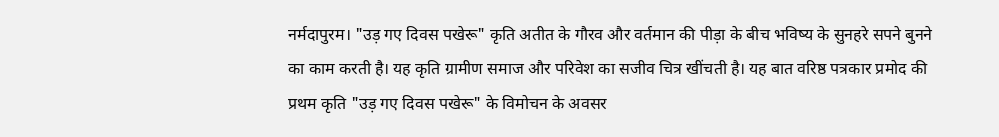नर्मदापुरम। "उड़ गए दिवस पखेरू" कृति अतीत के गौरव और वर्तमान की पीड़ा के बीच भविष्य के सुनहरे सपने बुनने का काम करती है। यह कृति ग्रामीण समाज और परिवेश का सजीव चित्र खींचती है। यह बात वरिष्ठ पत्रकार प्रमोद की प्रथम कृति "उड़ गए दिवस पखेरू" के विमोचन के अवसर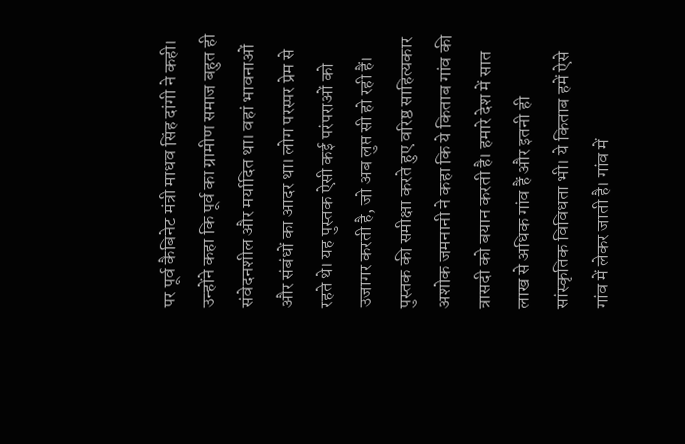पर पूर्व कैबिनेट मंत्री माधव सिंह दांगी ने कही। उन्होंने कहा कि पूर्व का ग्रामीण समाज बहुत ही संवेदनशील और मर्यादित था। वहां भावनाओं और संबंधों का आदर था। लोग परस्पर प्रेम से रहते थे। यह पुस्तक ऐसी कई परंपराओं को उजागर करती है, जो अब लुप्त सी हो रही हैं।
पुस्तक की समीक्षा करते हुए वरिष्ठ साहित्यकार अशोक जमनानी ने कहा कि ये किताब गांव की त्रासदी को बयान करती है। हमारे देश में सात लाख से अधिक गांव हैं और इतनी ही सांस्कृतिक विविधता भी। ये किताब हमें ऐसे गांव में लेकर जाती है। गांव में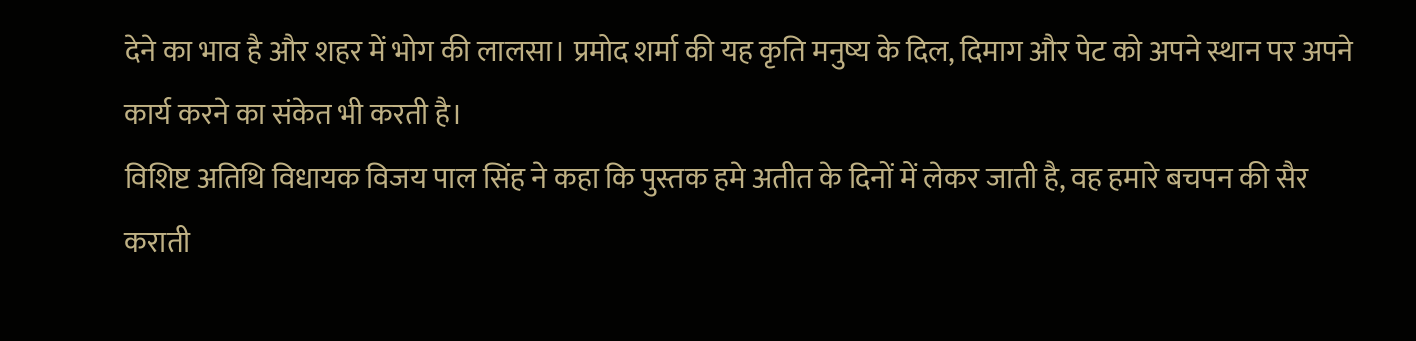देने का भाव है और शहर में भोग की लालसा। प्रमोद शर्मा की यह कृति मनुष्य के दिल, दिमाग और पेट को अपने स्थान पर अपने कार्य करने का संकेत भी करती है।
विशिष्ट अतिथि विधायक विजय पाल सिंह ने कहा कि पुस्तक हमे अतीत के दिनों में लेकर जाती है, वह हमारे बचपन की सैर कराती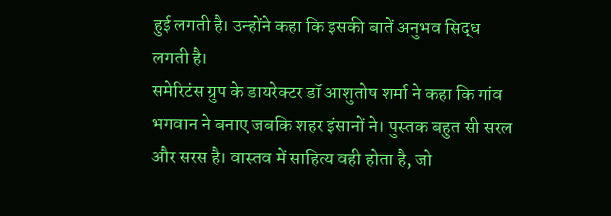हुई लगती है। उन्होंने कहा कि इसकी बातें अनुभव सिद्ध लगती है।
समेरिटंस ग्रुप के डायरेक्टर डॉ आशुतोष शर्मा ने कहा कि गांव भगवान ने बनाए जबकि शहर इंसानों ने। पुस्तक बहुत सी सरल और सरस है। वास्तव में साहित्य वही होता है, जो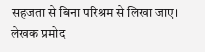सहजता से बिना परिश्रम से लिखा जाए।
लेखक प्रमोद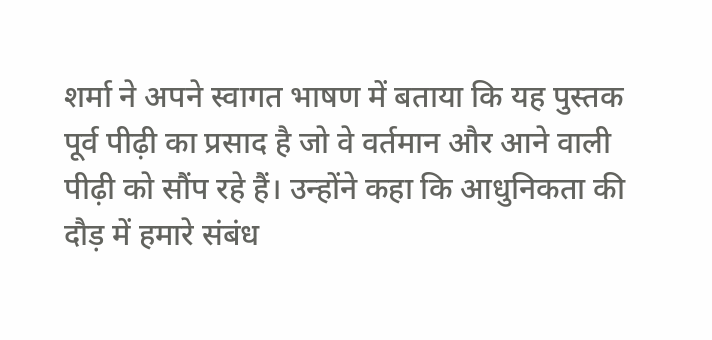शर्मा ने अपने स्वागत भाषण में बताया कि यह पुस्तक पूर्व पीढ़ी का प्रसाद है जो वे वर्तमान और आने वाली पीढ़ी को सौंप रहे हैं। उन्होंने कहा कि आधुनिकता की दौड़ में हमारे संबंध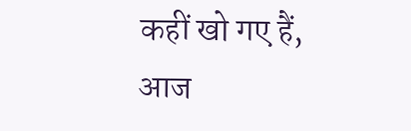कहीं खो गए हैं, आज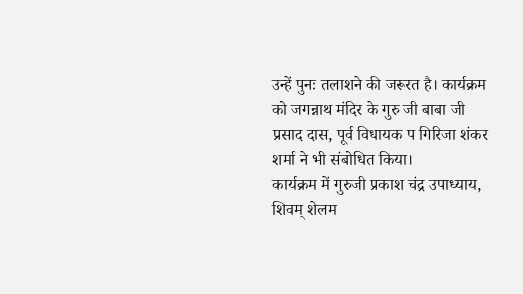उन्हें पुनः तलाशने की जरूरत है। कार्यक्रम को जगन्नाथ मंदिर के गुरु जी बाबा जी प्रसाद दास, पूर्व विधायक प गिरिजा शंकर शर्मा ने भी संबोधित किया।
कार्यक्रम में गुरुजी प्रकाश चंद्र उपाध्याय, शिवम् शेलम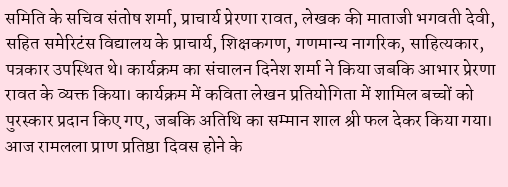समिति के सचिव संतोष शर्मा, प्राचार्य प्रेरणा रावत, लेखक की माताजी भगवती देवी, सहित समेरिटंस विद्यालय के प्राचार्य, शिक्षकगण, गणमान्य नागरिक, साहित्यकार, पत्रकार उपस्थित थे। कार्यक्रम का संचालन दिनेश शर्मा ने किया जबकि आभार प्रेरणा रावत के व्यक्त किया। कार्यक्रम में कविता लेखन प्रतियोगिता में शामिल बच्चों को पुरस्कार प्रदान किए गए, जबकि अतिथि का सम्मान शाल श्री फल देकर किया गया। आज रामलला प्राण प्रतिष्ठा दिवस होने के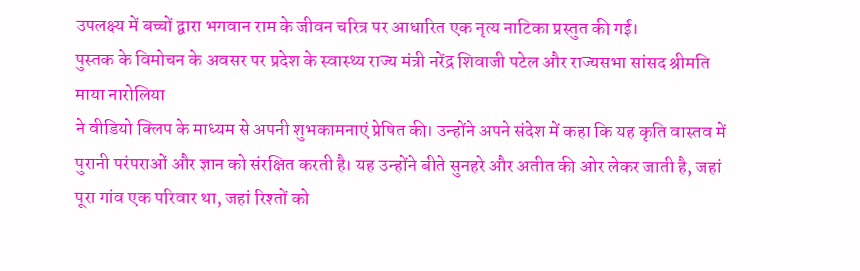उपलक्ष्य में बच्चों द्वारा भगवान राम के जीवन चरित्र पर आधारित एक नृत्य नाटिका प्रस्तुत की गई।
पुस्तक के विमोचन के अवसर पर प्रदेश के स्वास्थ्य राज्य मंत्री नरेंद्र शिवाजी पटेल और राज्यसभा सांसद श्रीमति माया नारोलिया
ने वीडियो क्लिप के माध्यम से अपनी शुभकामनाएं प्रेषित की। उन्होंने अपने संदेश में कहा कि यह कृति वास्तव में पुरानी परंपराओं और ज्ञान को संरक्षित करती है। यह उन्होंने बीते सुनहरे और अतीत की ओर लेकर जाती है, जहां पूरा गांव एक परिवार था, जहां रिश्तों को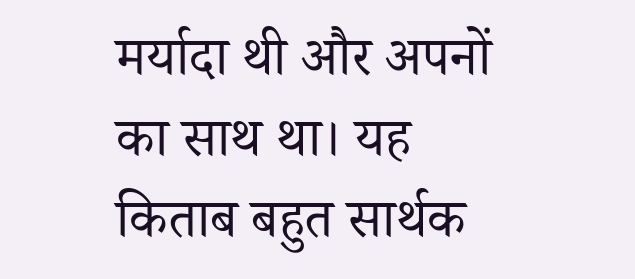मर्यादा थी और अपनों का साथ था। यह किताब बहुत सार्थक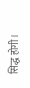सिद्ध होगी।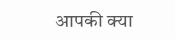आपकी क्या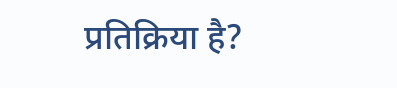प्रतिक्रिया है?